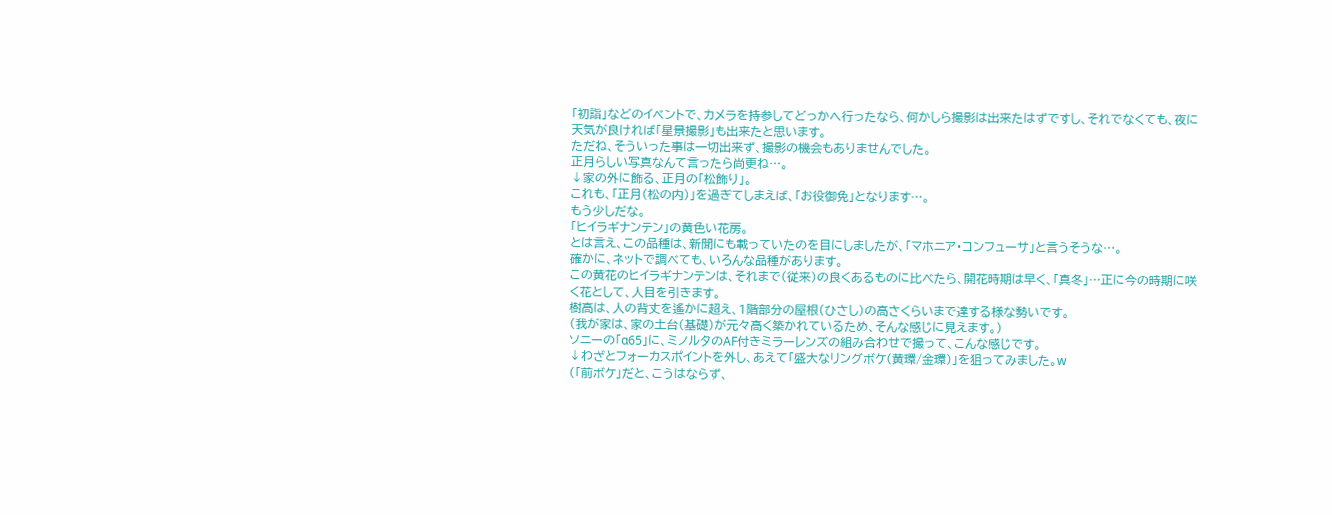「初詣」などのイベントで、カメラを持参してどっかへ行ったなら、何かしら撮影は出来たはずですし、それでなくても、夜に天気が良ければ「星景撮影」も出来たと思います。
ただね、そういった事は一切出来ず、撮影の機会もありませんでした。
正月らしい写真なんて言ったら尚更ね…。
↓家の外に飾る、正月の「松飾り」。
これも、「正月(松の内)」を過ぎてしまえば、「お役御免」となります…。
もう少しだな。
「ヒイラギナンテン」の黄色い花房。
とは言え、この品種は、新聞にも載っていたのを目にしましたが、「マホニア・コンフューサ」と言うそうな…。
確かに、ネットで調べても、いろんな品種があります。
この黄花のヒイラギナンテンは、それまで(従来)の良くあるものに比べたら、開花時期は早く、「真冬」…正に今の時期に咲く花として、人目を引きます。
樹高は、人の背丈を遙かに超え、1階部分の屋根(ひさし)の高さくらいまで達する様な勢いです。
(我が家は、家の土台(基礎)が元々高く築かれているため、そんな感じに見えます。)
ソニーの「α65」に、ミノルタのAF付きミラーレンズの組み合わせで撮って、こんな感じです。
↓わざとフォーカスポイントを外し、あえて「盛大なリングボケ(黄環/金環)」を狙ってみました。w
(「前ボケ」だと、こうはならず、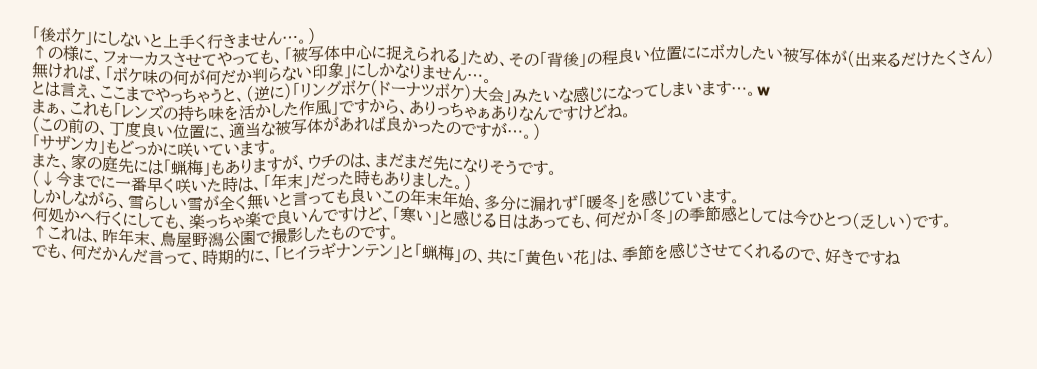「後ボケ」にしないと上手く行きません…。)
↑の様に、フォーカスさせてやっても、「被写体中心に捉えられる」ため、その「背後」の程良い位置ににボカしたい被写体が(出来るだけたくさん)無ければ、「ボケ味の何が何だか判らない印象」にしかなりません…。
とは言え、ここまでやっちゃうと、(逆に)「リングボケ(ドーナツボケ)大会」みたいな感じになってしまいます…。w
まぁ、これも「レンズの持ち味を活かした作風」ですから、ありっちゃぁありなんですけどね。
(この前の、丁度良い位置に、適当な被写体があれば良かったのですが…。)
「サザンカ」もどっかに咲いています。
また、家の庭先には「蝋梅」もありますが、ウチのは、まだまだ先になりそうです。
(↓今までに一番早く咲いた時は、「年末」だった時もありました。)
しかしながら、雪らしい雪が全く無いと言っても良いこの年末年始、多分に漏れず「暖冬」を感じています。
何処かへ行くにしても、楽っちゃ楽で良いんですけど、「寒い」と感じる日はあっても、何だか「冬」の季節感としては今ひとつ(乏しい)です。
↑これは、昨年末、鳥屋野潟公園で撮影したものです。
でも、何だかんだ言って、時期的に、「ヒイラギナンテン」と「蝋梅」の、共に「黄色い花」は、季節を感じさせてくれるので、好きですね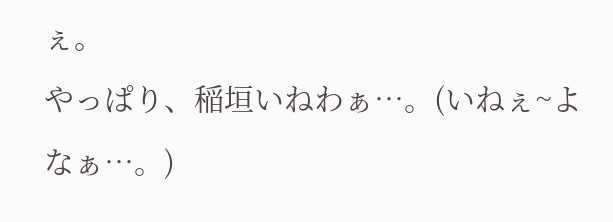ぇ。
やっぱり、稲垣いねわぁ…。(いねぇ~よなぁ…。)